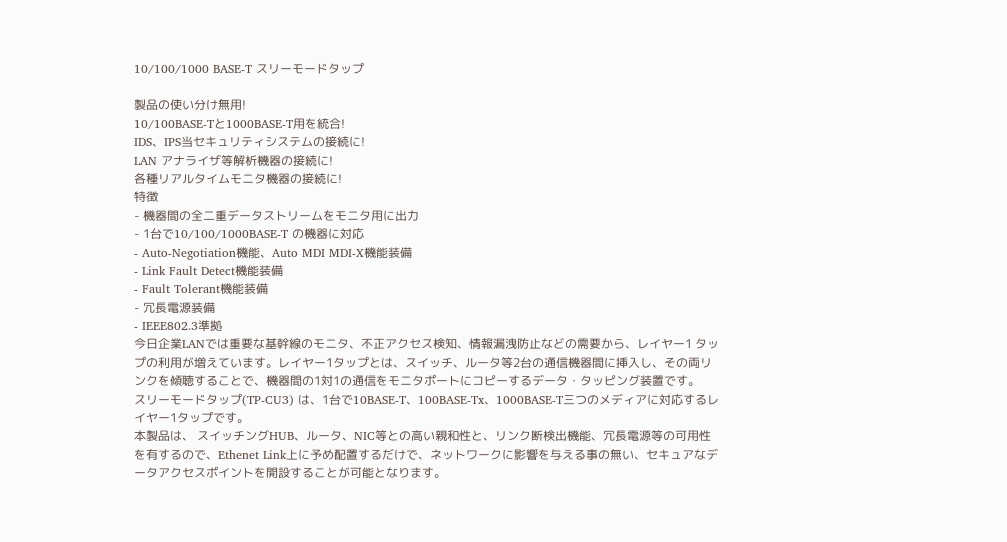10/100/1000 BASE-T スリーモードタップ

製品の使い分け無用!
10/100BASE-Tと1000BASE-T用を統合!
IDS、IPS当セキュリティシステムの接続に!
LAN アナライザ等解析機器の接続に!
各種リアルタイムモニタ機器の接続に!
特徴
- 機器間の全二重データストリームをモニタ用に出力
- 1台で10/100/1000BASE-T の機器に対応
- Auto-Negotiation機能、Auto MDI MDI-X機能装備
- Link Fault Detect機能装備
- Fault Tolerant機能装備
- 冗長電源装備
- IEEE802.3準拠
今日企業LANでは重要な基幹線のモニタ、不正アクセス検知、情報漏洩防止などの需要から、レイヤー1 タップの利用が増えています。レイヤー1タップとは、スイッチ、ルータ等2台の通信機器間に挿入し、その両リンクを傾聴することで、機器間の1対1の通信をモニタポートにコピーするデータ・タッピング装置です。
スリーモードタップ(TP-CU3) は、1台で10BASE-T、100BASE-Tx、1000BASE-T三つのメディアに対応するレイヤー1タップです。
本製品は、 スイッチングHUB、ルータ、NIC等との高い親和性と、リンク断検出機能、冗長電源等の可用性を有するので、Ethenet Link上に予め配置するだけで、ネットワークに影響を与える事の無い、セキュアなデータアクセスポイントを開設することが可能となります。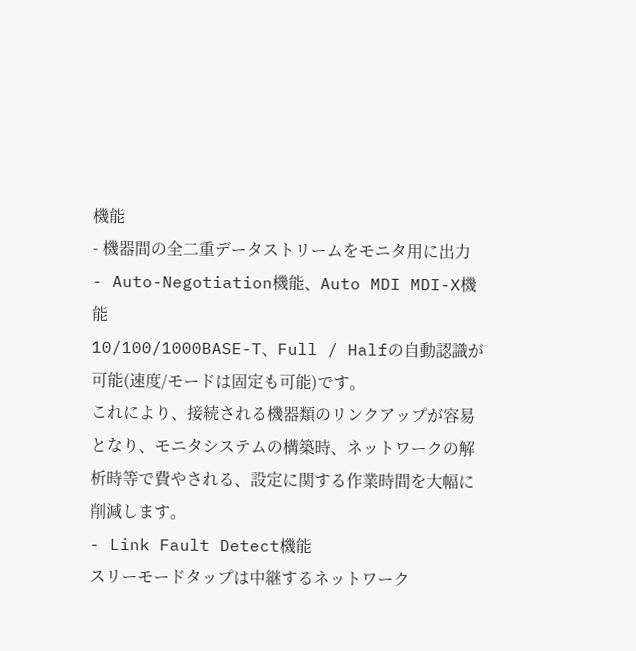機能
- 機器間の全二重データストリームをモニタ用に出力
- Auto-Negotiation機能、Auto MDI MDI-X機能
10/100/1000BASE-T、Full / Halfの自動認識が可能(速度/モードは固定も可能)です。
これにより、接続される機器類のリンクアップが容易となり、モニタシステムの構築時、ネットワークの解析時等で費やされる、設定に関する作業時間を大幅に削減します。
- Link Fault Detect機能
スリーモードタップは中継するネットワーク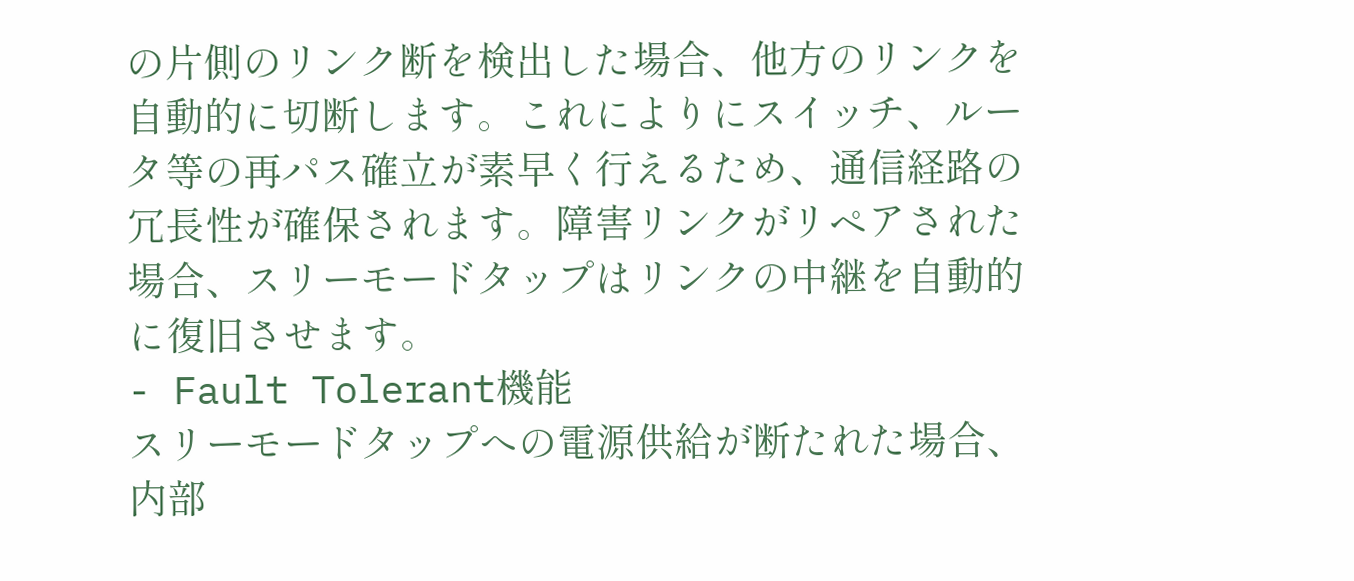の片側のリンク断を検出した場合、他方のリンクを自動的に切断します。これによりにスイッチ、ルータ等の再パス確立が素早く行えるため、通信経路の冗長性が確保されます。障害リンクがリペアされた場合、スリーモードタップはリンクの中継を自動的に復旧させます。
- Fault Tolerant機能
スリーモードタップへの電源供給が断たれた場合、内部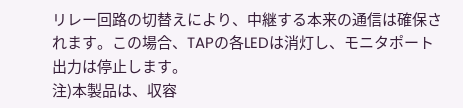リレー回路の切替えにより、中継する本来の通信は確保されます。この場合、TAPの各LEDは消灯し、モニタポート出力は停止します。
注)本製品は、収容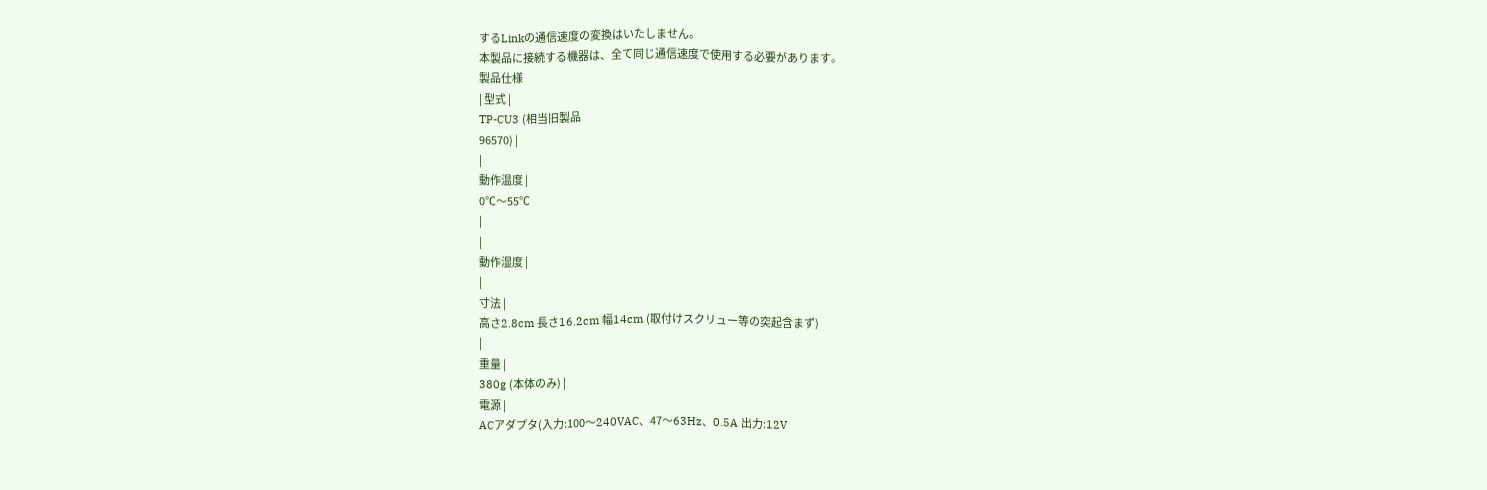するLinkの通信速度の変換はいたしません。
本製品に接続する機器は、全て同じ通信速度で使用する必要があります。
製品仕様
| 型式 |
TP-CU3 (相当旧製品
96570) |
|
動作温度 |
0℃〜55℃
|
|
動作湿度 |
|
寸法 |
高さ2.8cm 長さ16.2cm 幅14cm (取付けスクリュー等の突起含まず)
|
重量 |
380g (本体のみ) |
電源 |
ACアダプタ(入力:100〜240VAC、47〜63Hz、0.5A 出力:12V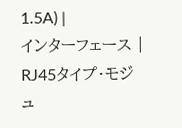1.5A) |
インターフェース |
RJ45タイプ・モジュ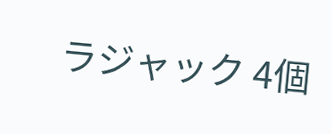ラジャック 4個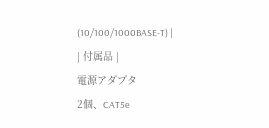(10/100/1000BASE-T) |
| 付属品 |
電源アダプタ
2個、CAT5e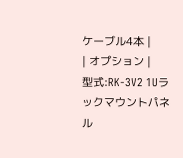ケーブル4本 |
| オプション |
型式:RK-3V2 1Uラックマウントパネル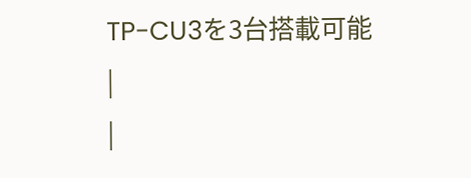TP-CU3を3台搭載可能
|
|